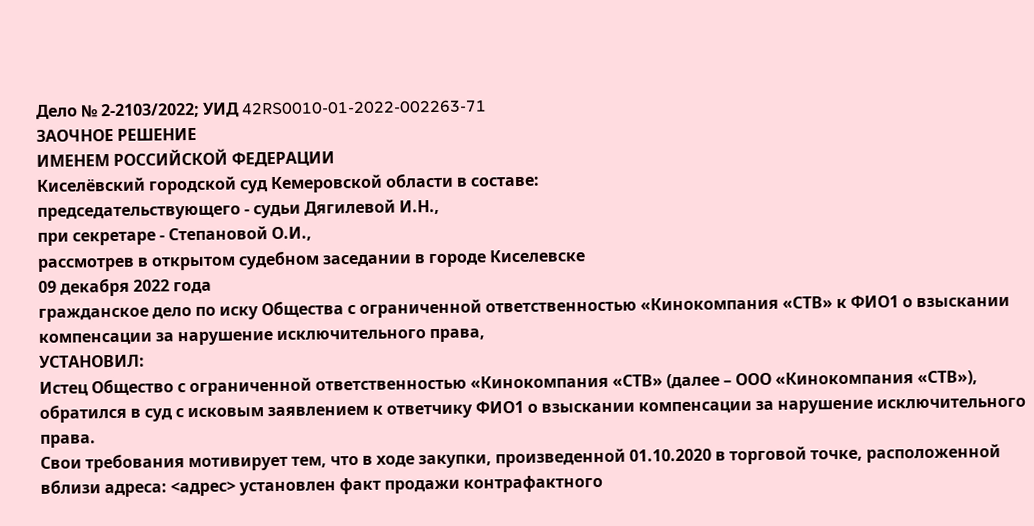Дело № 2-2103/2022; УИД 42RS0010-01-2022-002263-71
ЗАОЧНОЕ РЕШЕНИЕ
ИМЕНЕМ РОССИЙСКОЙ ФЕДЕРАЦИИ
Киселёвский городской суд Кемеровской области в составе:
председательствующего - судьи Дягилевой И.Н.,
при секретаре - Степановой О.И.,
рассмотрев в открытом судебном заседании в городе Киселевске
09 декабря 2022 года
гражданское дело по иску Общества с ограниченной ответственностью «Кинокомпания «СТВ» к ФИО1 о взыскании компенсации за нарушение исключительного права,
УСТАНОВИЛ:
Истец Общество с ограниченной ответственностью «Кинокомпания «СТВ» (далее – ООО «Кинокомпания «СТВ»), обратился в суд с исковым заявлением к ответчику ФИО1 о взыскании компенсации за нарушение исключительного права.
Свои требования мотивирует тем, что в ходе закупки, произведенной 01.10.2020 в торговой точке, расположенной вблизи адреса: <адрес> установлен факт продажи контрафактного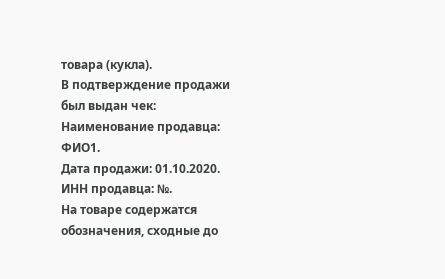товара (кукла).
В подтверждение продажи был выдан чек:
Наименование продавца: ФИО1.
Дата продажи: 01.10.2020.
ИНН продавца: №.
На товаре содержатся обозначения, сходные до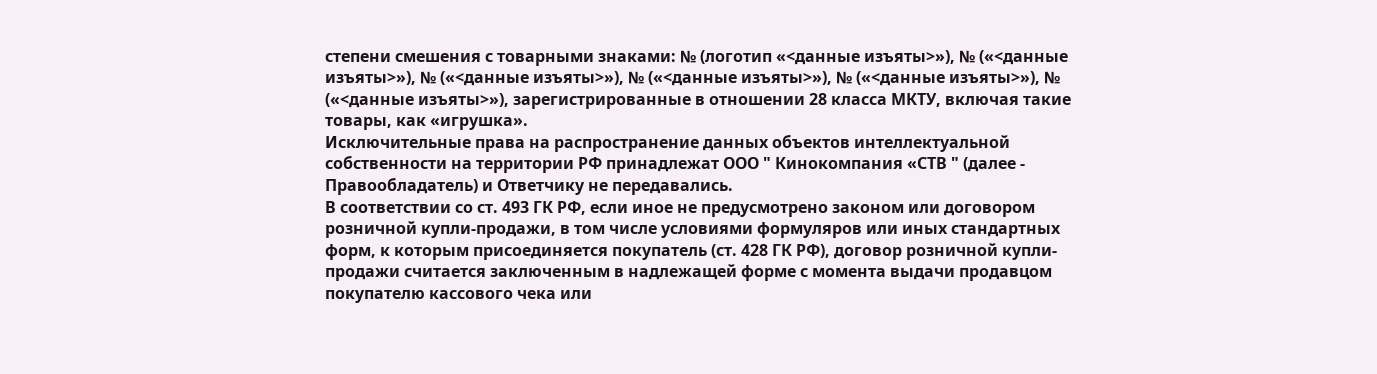степени смешения с товарными знаками: № (логотип «<данные изъяты>»), № («<данные изъяты>»), № («<данные изъяты>»), № («<данные изъяты>»), № («<данные изъяты>»), № («<данные изъяты>»), зарегистрированные в отношении 28 класса МКТУ, включая такие товары, как «игрушка».
Исключительные права на распространение данных объектов интеллектуальной собственности на территории РФ принадлежат ООО " Кинокомпания «СТВ " (далее - Правообладатель) и Ответчику не передавались.
В соответствии со ст. 493 ГК РФ, если иное не предусмотрено законом или договором розничной купли-продажи, в том числе условиями формуляров или иных стандартных форм, к которым присоединяется покупатель (ст. 428 ГК РФ), договор розничной купли-продажи считается заключенным в надлежащей форме с момента выдачи продавцом покупателю кассового чека или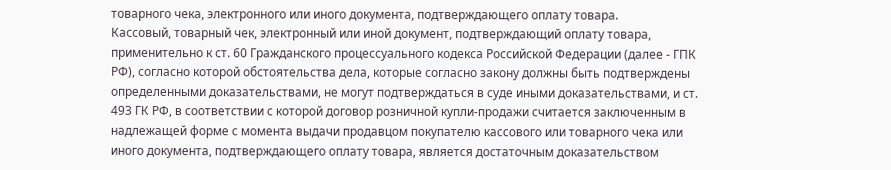товарного чека, электронного или иного документа, подтверждающего оплату товара.
Кассовый, товарный чек, электронный или иной документ, подтверждающий оплату товара, применительно к ст. 60 Гражданского процессуального кодекса Российской Федерации (далее - ГПК РФ), согласно которой обстоятельства дела, которые согласно закону должны быть подтверждены определенными доказательствами, не могут подтверждаться в суде иными доказательствами, и ст. 493 ГК РФ, в соответствии с которой договор розничной купли-продажи считается заключенным в надлежащей форме с момента выдачи продавцом покупателю кассового или товарного чека или иного документа, подтверждающего оплату товара, является достаточным доказательством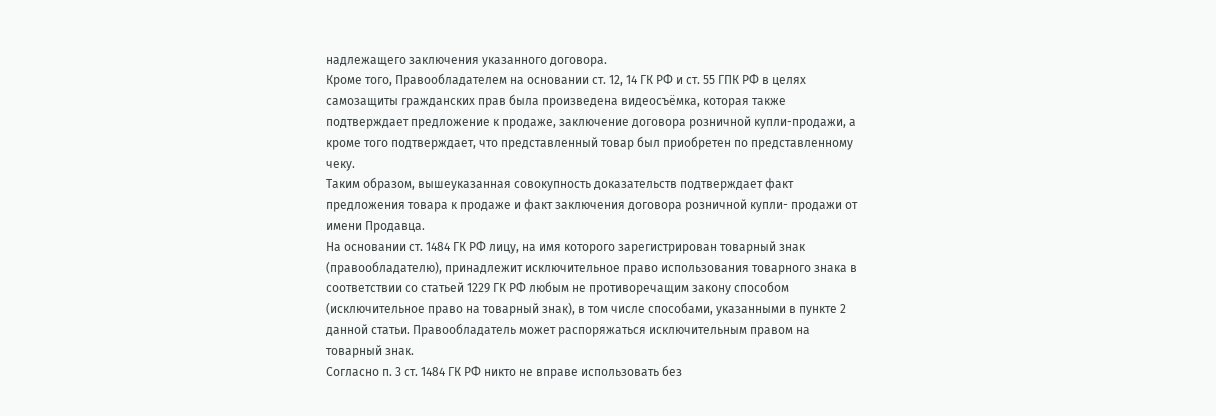надлежащего заключения указанного договора.
Кроме того, Правообладателем на основании ст. 12, 14 ГК РФ и ст. 55 ГПК РФ в целях самозащиты гражданских прав была произведена видеосъёмка, которая также подтверждает предложение к продаже, заключение договора розничной купли-продажи, а кроме того подтверждает, что представленный товар был приобретен по представленному чеку.
Таким образом, вышеуказанная совокупность доказательств подтверждает факт предложения товара к продаже и факт заключения договора розничной купли- продажи от имени Продавца.
На основании ст. 1484 ГК РФ лицу, на имя которого зарегистрирован товарный знак (правообладателю), принадлежит исключительное право использования товарного знака в соответствии со статьей 1229 ГК РФ любым не противоречащим закону способом (исключительное право на товарный знак), в том числе способами, указанными в пункте 2 данной статьи. Правообладатель может распоряжаться исключительным правом на товарный знак.
Согласно п. 3 ст. 1484 ГК РФ никто не вправе использовать без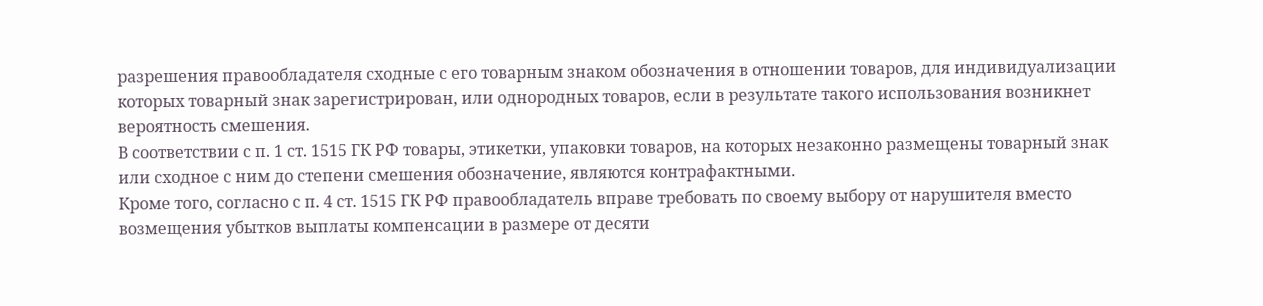разрешения правообладателя сходные с его товарным знаком обозначения в отношении товаров, для индивидуализации которых товарный знак зарегистрирован, или однородных товаров, если в результате такого использования возникнет вероятность смешения.
В соответствии с п. 1 ст. 1515 ГК РФ товары, этикетки, упаковки товаров, на которых незаконно размещены товарный знак или сходное с ним до степени смешения обозначение, являются контрафактными.
Кроме того, согласно с п. 4 ст. 1515 ГК РФ правообладатель вправе требовать по своему выбору от нарушителя вместо возмещения убытков выплаты компенсации в размере от десяти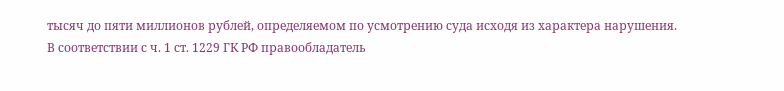тысяч до пяти миллионов рублей, определяемом по усмотрению суда исходя из характера нарушения.
В соответствии с ч. 1 ст. 1229 ГК РФ правообладатель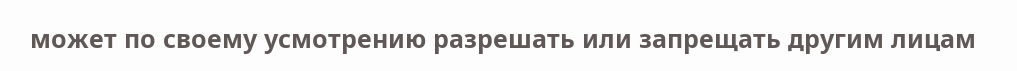может по своему усмотрению разрешать или запрещать другим лицам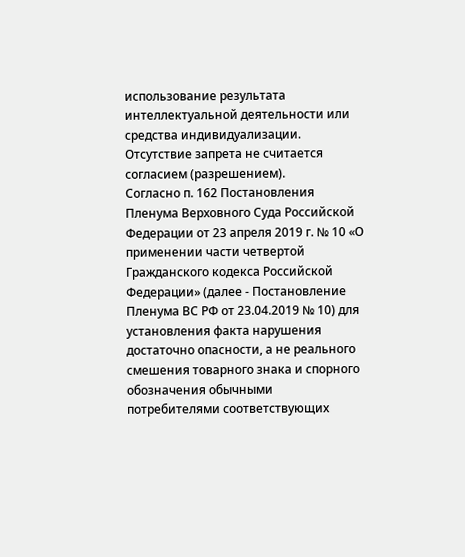использование результата интеллектуальной деятельности или средства индивидуализации. Отсутствие запрета не считается согласием (разрешением).
Согласно п. 162 Постановления Пленума Верховного Суда Российской Федерации от 23 апреля 2019 г. № 10 «О применении части четвертой Гражданского кодекса Российской Федерации» (далее - Постановление Пленума ВС РФ от 23.04.2019 № 10) для установления факта нарушения достаточно опасности, а не реального смешения товарного знака и спорного обозначения обычными потребителями соответствующих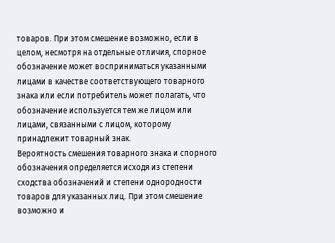товаров. При этом смешение возможно, если в целом, несмотря на отдельные отличия, спорное обозначение может восприниматься указанными лицами в качестве соответствующего товарного знака или если потребитель может полагать, что обозначение используется тем же лицом или лицами, связанными с лицом, которому принадлежит товарный знак.
Вероятность смешения товарного знака и спорного обозначения определяется исходя из степени сходства обозначений и степени однородности товаров для указанных лиц. При этом смешение возможно и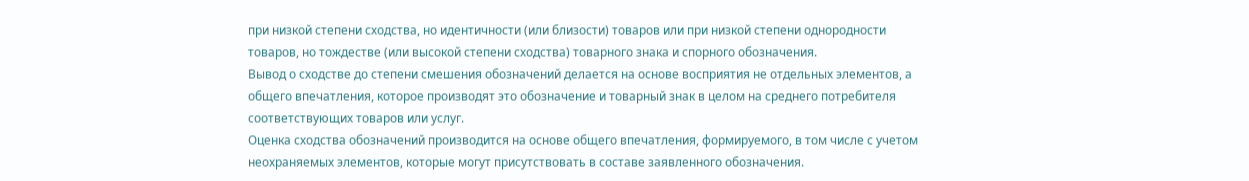при низкой степени сходства, но идентичности (или близости) товаров или при низкой степени однородности товаров, но тождестве (или высокой степени сходства) товарного знака и спорного обозначения.
Вывод о сходстве до степени смешения обозначений делается на основе восприятия не отдельных элементов, а общего впечатления, которое производят это обозначение и товарный знак в целом на среднего потребителя соответствующих товаров или услуг.
Оценка сходства обозначений производится на основе общего впечатления, формируемого, в том числе с учетом неохраняемых элементов, которые могут присутствовать в составе заявленного обозначения.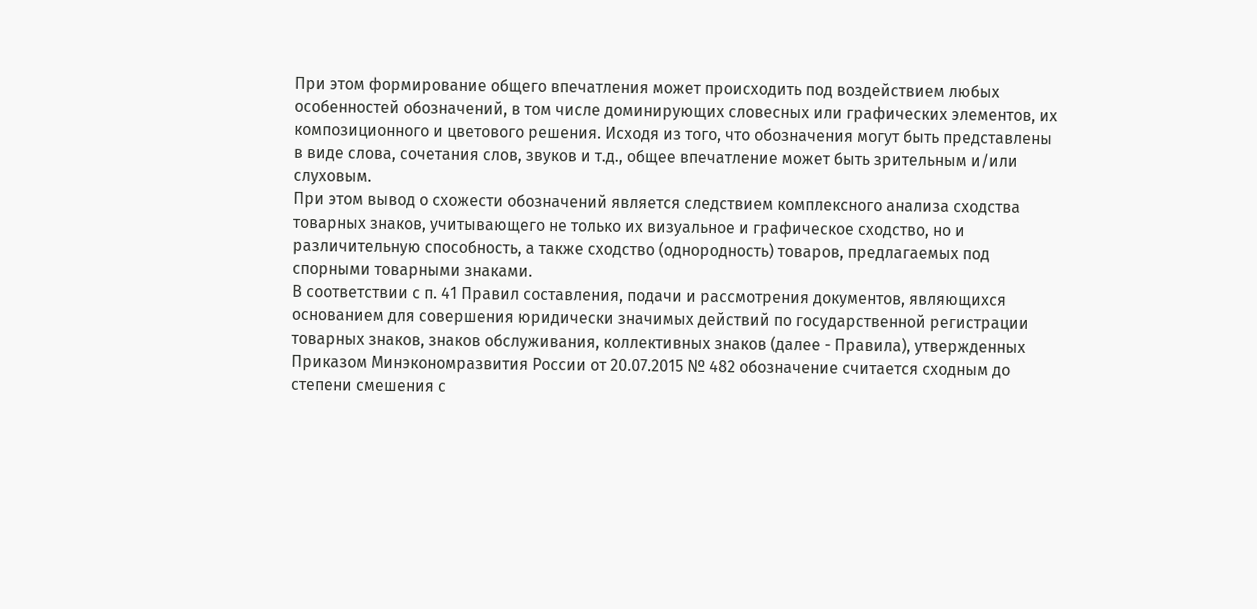При этом формирование общего впечатления может происходить под воздействием любых особенностей обозначений, в том числе доминирующих словесных или графических элементов, их композиционного и цветового решения. Исходя из того, что обозначения могут быть представлены в виде слова, сочетания слов, звуков и т.д., общее впечатление может быть зрительным и/или слуховым.
При этом вывод о схожести обозначений является следствием комплексного анализа сходства товарных знаков, учитывающего не только их визуальное и графическое сходство, но и различительную способность, а также сходство (однородность) товаров, предлагаемых под спорными товарными знаками.
В соответствии с п. 41 Правил составления, подачи и рассмотрения документов, являющихся основанием для совершения юридически значимых действий по государственной регистрации товарных знаков, знаков обслуживания, коллективных знаков (далее - Правила), утвержденных Приказом Минэкономразвития России от 20.07.2015 № 482 обозначение считается сходным до степени смешения с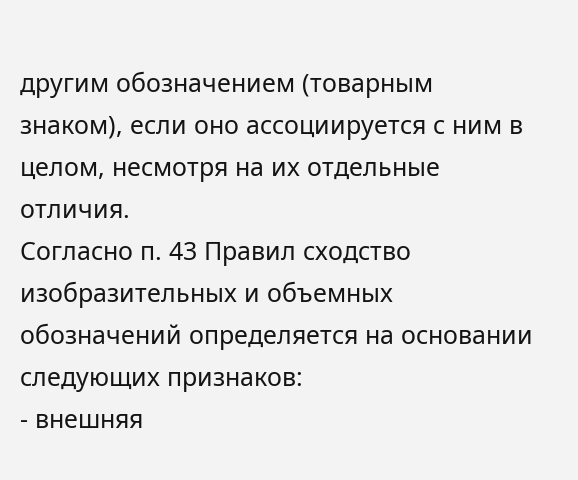другим обозначением (товарным знаком), если оно ассоциируется с ним в целом, несмотря на их отдельные отличия.
Согласно п. 43 Правил сходство изобразительных и объемных обозначений определяется на основании следующих признаков:
- внешняя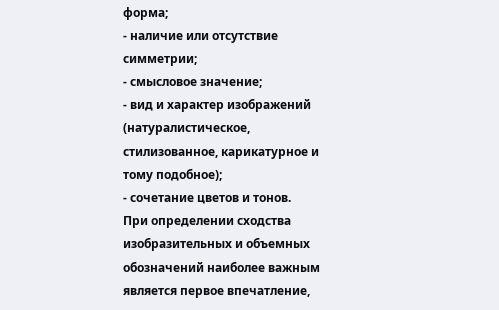форма;
- наличие или отсутствие симметрии;
- смысловое значение;
- вид и характер изображений (натуралистическое, стилизованное, карикатурное и тому подобное);
- сочетание цветов и тонов.
При определении сходства изобразительных и объемных обозначений наиболее важным является первое впечатление,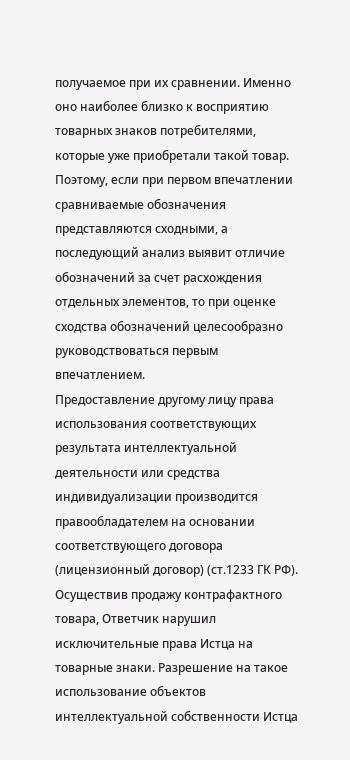получаемое при их сравнении. Именно оно наиболее близко к восприятию товарных знаков потребителями, которые уже приобретали такой товар.
Поэтому, если при первом впечатлении сравниваемые обозначения представляются сходными, а последующий анализ выявит отличие обозначений за счет расхождения отдельных элементов, то при оценке сходства обозначений целесообразно руководствоваться первым впечатлением.
Предоставление другому лицу права использования соответствующих результата интеллектуальной деятельности или средства индивидуализации производится правообладателем на основании соответствующего договора (лицензионный договор) (ст.1233 ГК РФ).
Осуществив продажу контрафактного товара, Ответчик нарушил исключительные права Истца на товарные знаки. Разрешение на такое использование объектов интеллектуальной собственности Истца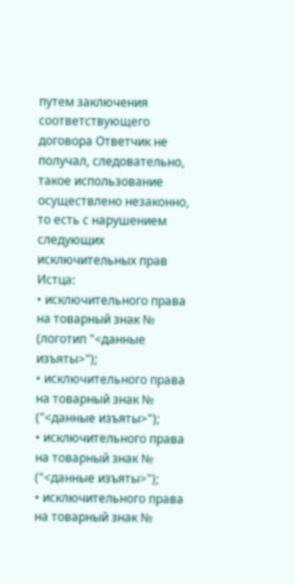путем заключения соответствующего договора Ответчик не получал, следовательно, такое использование осуществлено незаконно, то есть с нарушением следующих исключительных прав Истца:
• исключительного права на товарный знак № (логотип "<данные изъяты>");
• исключительного права на товарный знак № ("<данные изъяты>");
• исключительного права на товарный знак № ("<данные изъяты>");
• исключительного права на товарный знак №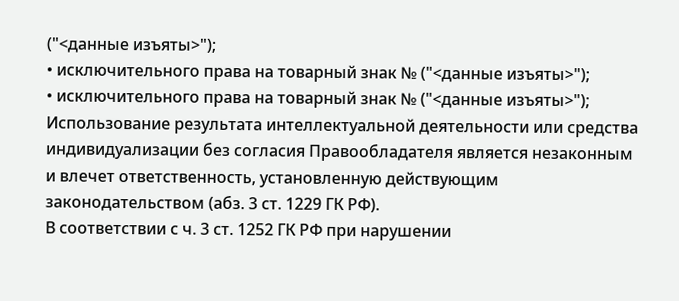("<данные изъяты>");
• исключительного права на товарный знак № ("<данные изъяты>");
• исключительного права на товарный знак № ("<данные изъяты>");
Использование результата интеллектуальной деятельности или средства индивидуализации без согласия Правообладателя является незаконным и влечет ответственность, установленную действующим законодательством (абз. 3 ст. 1229 ГК РФ).
В соответствии с ч. 3 ст. 1252 ГК РФ при нарушении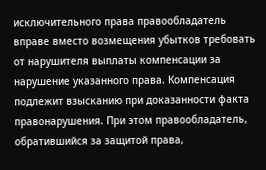исключительного права правообладатель вправе вместо возмещения убытков требовать от нарушителя выплаты компенсации за нарушение указанного права. Компенсация подлежит взысканию при доказанности факта правонарушения. При этом правообладатель, обратившийся за защитой права,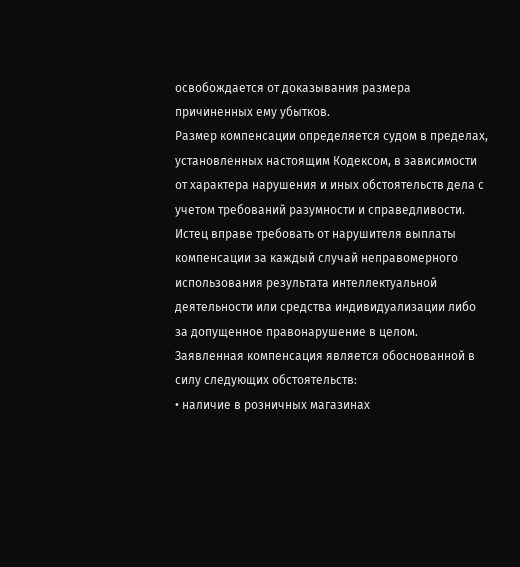освобождается от доказывания размера причиненных ему убытков.
Размер компенсации определяется судом в пределах, установленных настоящим Кодексом, в зависимости от характера нарушения и иных обстоятельств дела с учетом требований разумности и справедливости.
Истец вправе требовать от нарушителя выплаты компенсации за каждый случай неправомерного использования результата интеллектуальной деятельности или средства индивидуализации либо за допущенное правонарушение в целом.
Заявленная компенсация является обоснованной в силу следующих обстоятельств:
• наличие в розничных магазинах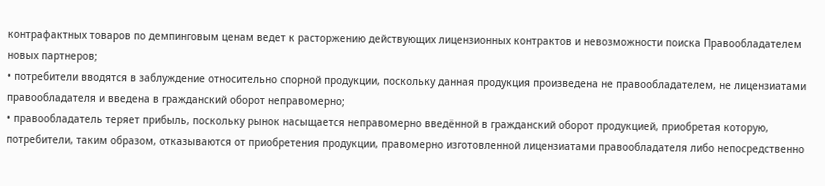контрафактных товаров по демпинговым ценам ведет к расторжению действующих лицензионных контрактов и невозможности поиска Правообладателем новых партнеров;
• потребители вводятся в заблуждение относительно спорной продукции, поскольку данная продукция произведена не правообладателем, не лицензиатами правообладателя и введена в гражданский оборот неправомерно;
• правообладатель теряет прибыль, поскольку рынок насыщается неправомерно введённой в гражданский оборот продукцией, приобретая которую, потребители, таким образом, отказываются от приобретения продукции, правомерно изготовленной лицензиатами правообладателя либо непосредственно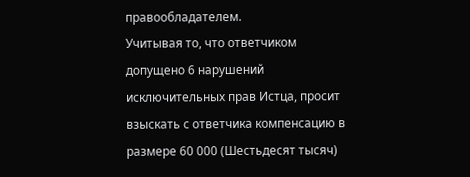правообладателем.
Учитывая то, что ответчиком допущено 6 нарушений исключительных прав Истца, просит взыскать с ответчика компенсацию в размере 60 000 (Шестьдесят тысяч)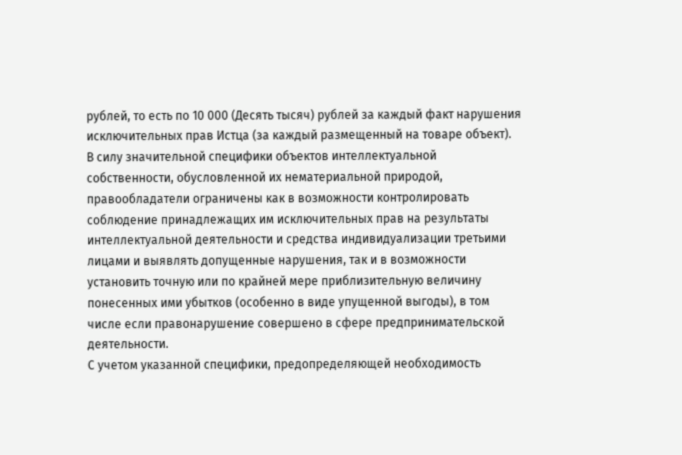рублей, то есть по 10 000 (Десять тысяч) рублей за каждый факт нарушения исключительных прав Истца (за каждый размещенный на товаре объект).
В силу значительной специфики объектов интеллектуальной собственности, обусловленной их нематериальной природой, правообладатели ограничены как в возможности контролировать соблюдение принадлежащих им исключительных прав на результаты интеллектуальной деятельности и средства индивидуализации третьими лицами и выявлять допущенные нарушения, так и в возможности установить точную или по крайней мере приблизительную величину понесенных ими убытков (особенно в виде упущенной выгоды), в том числе если правонарушение совершено в сфере предпринимательской деятельности.
С учетом указанной специфики, предопределяющей необходимость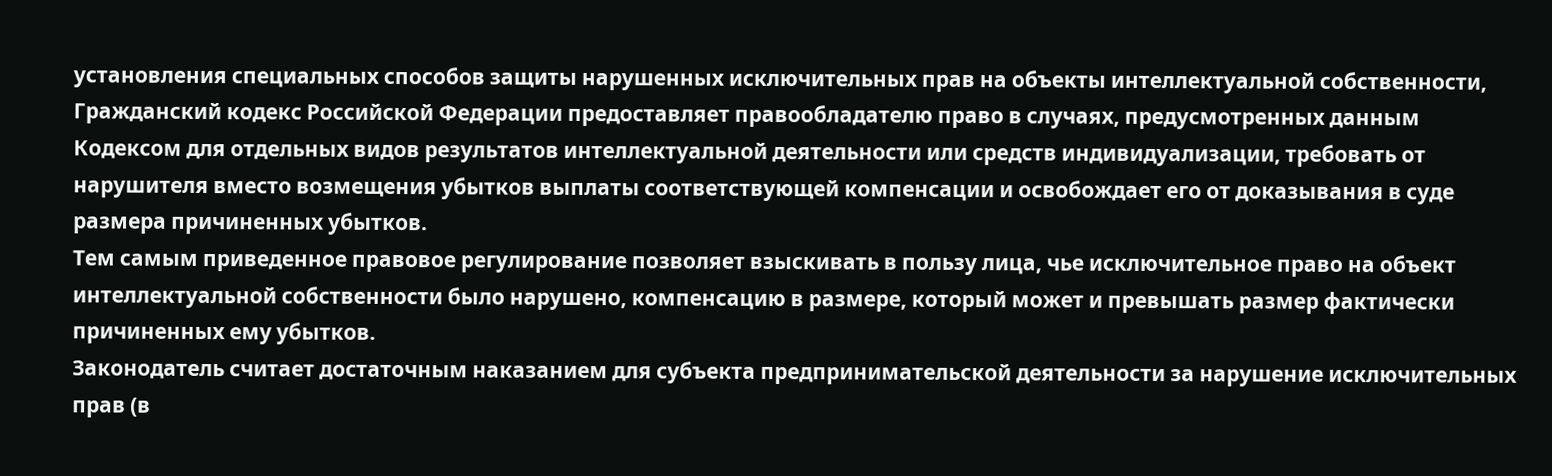установления специальных способов защиты нарушенных исключительных прав на объекты интеллектуальной собственности, Гражданский кодекс Российской Федерации предоставляет правообладателю право в случаях, предусмотренных данным Кодексом для отдельных видов результатов интеллектуальной деятельности или средств индивидуализации, требовать от нарушителя вместо возмещения убытков выплаты соответствующей компенсации и освобождает его от доказывания в суде размера причиненных убытков.
Тем самым приведенное правовое регулирование позволяет взыскивать в пользу лица, чье исключительное право на объект интеллектуальной собственности было нарушено, компенсацию в размере, который может и превышать размер фактически причиненных ему убытков.
Законодатель считает достаточным наказанием для субъекта предпринимательской деятельности за нарушение исключительных прав (в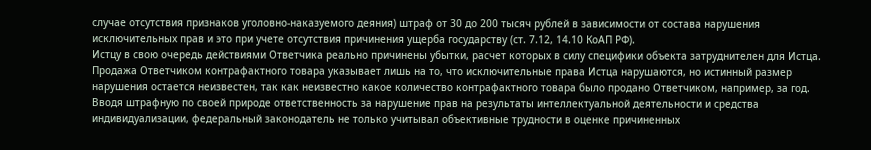случае отсутствия признаков уголовно-наказуемого деяния) штраф от 30 до 200 тысяч рублей в зависимости от состава нарушения исключительных прав и это при учете отсутствия причинения ущерба государству (ст. 7.12, 14.10 КоАП РФ).
Истцу в свою очередь действиями Ответчика реально причинены убытки, расчет которых в силу специфики объекта затруднителен для Истца. Продажа Ответчиком контрафактного товара указывает лишь на то, что исключительные права Истца нарушаются, но истинный размер нарушения остается неизвестен, так как неизвестно какое количество контрафактного товара было продано Ответчиком, например, за год.
Вводя штрафную по своей природе ответственность за нарушение прав на результаты интеллектуальной деятельности и средства индивидуализации, федеральный законодатель не только учитывал объективные трудности в оценке причиненных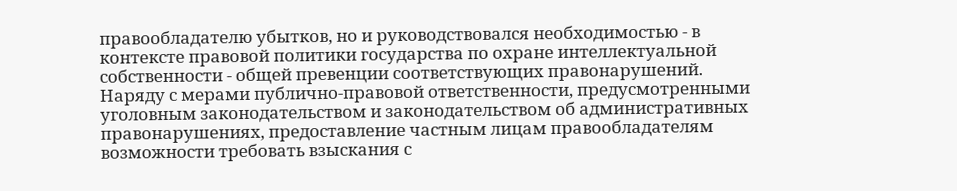правообладателю убытков, но и руководствовался необходимостью - в контексте правовой политики государства по охране интеллектуальной собственности - общей превенции соответствующих правонарушений. Наряду с мерами публично-правовой ответственности, предусмотренными уголовным законодательством и законодательством об административных правонарушениях, предоставление частным лицам правообладателям возможности требовать взыскания с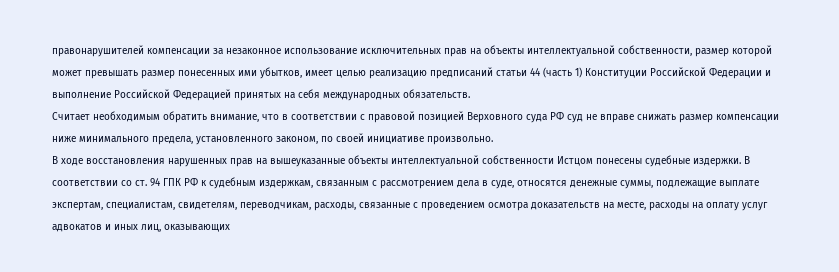правонарушителей компенсации за незаконное использование исключительных прав на объекты интеллектуальной собственности, размер которой может превышать размер понесенных ими убытков, имеет целью реализацию предписаний статьи 44 (часть 1) Конституции Российской Федерации и выполнение Российской Федерацией принятых на себя международных обязательств.
Считает необходимым обратить внимание, что в соответствии с правовой позицией Верховного суда РФ суд не вправе снижать размер компенсации ниже минимального предела, установленного законом, по своей инициативе произвольно.
В ходе восстановления нарушенных прав на вышеуказанные объекты интеллектуальной собственности Истцом понесены судебные издержки. В соответствии со ст. 94 ГПК РФ к судебным издержкам, связанным с рассмотрением дела в суде, относятся денежные суммы, подлежащие выплате экспертам, специалистам, свидетелям, переводчикам, расходы, связанные с проведением осмотра доказательств на месте, расходы на оплату услуг адвокатов и иных лиц, оказывающих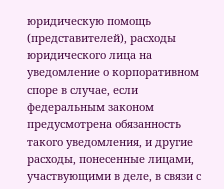юридическую помощь (представителей), расходы юридического лица на уведомление о корпоративном споре в случае, если федеральным законом предусмотрена обязанность такого уведомления, и другие расходы, понесенные лицами, участвующими в деле, в связи с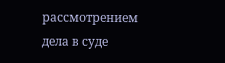рассмотрением дела в суде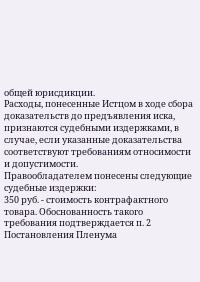общей юрисдикции.
Расходы, понесенные Истцом в ходе сбора доказательств до предъявления иска, признаются судебными издержками, в случае, если указанные доказательства соответствуют требованиям относимости и допустимости.
Правообладателем понесены следующие судебные издержки:
350 руб. - стоимость контрафактного товара. Обоснованность такого требования подтверждается п. 2 Постановления Пленума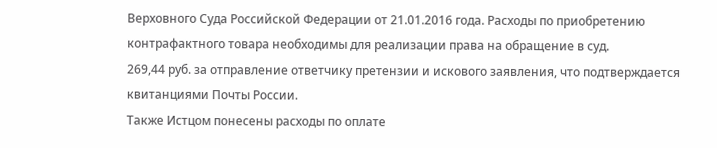Верховного Суда Российской Федерации от 21.01.2016 года. Расходы по приобретению контрафактного товара необходимы для реализации права на обращение в суд.
269,44 руб. за отправление ответчику претензии и искового заявления, что подтверждается квитанциями Почты России.
Также Истцом понесены расходы по оплате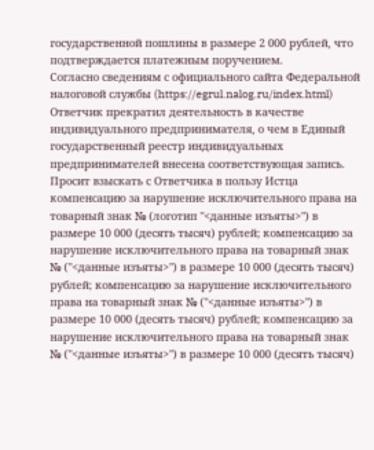государственной пошлины в размере 2 000 рублей, что подтверждается платежным поручением.
Согласно сведениям с официального сайта Федеральной налоговой службы (https://egrul.nalog.ru/index.html) Ответчик прекратил деятельность в качестве индивидуального предпринимателя, о чем в Единый государственный реестр индивидуальных предпринимателей внесена соответствующая запись.
Просит взыскать с Ответчика в пользу Истца компенсацию за нарушение исключительного права на товарный знак № (логотип "<данные изъяты>") в размере 10 000 (десять тысяч) рублей; компенсацию за нарушение исключительного права на товарный знак № ("<данные изъяты>") в размере 10 000 (десять тысяч) рублей; компенсацию за нарушение исключительного права на товарный знак № ("<данные изъяты>") в размере 10 000 (десять тысяч) рублей; компенсацию за нарушение исключительного права на товарный знак № ("<данные изъяты>") в размере 10 000 (десять тысяч)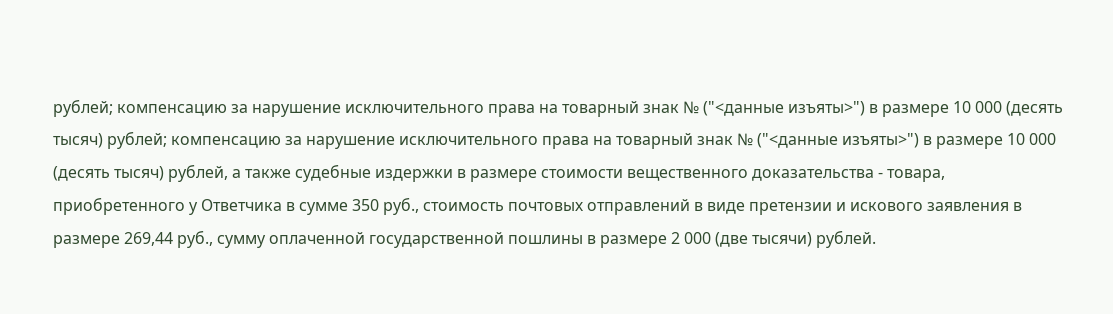рублей; компенсацию за нарушение исключительного права на товарный знак № ("<данные изъяты>") в размере 10 000 (десять тысяч) рублей; компенсацию за нарушение исключительного права на товарный знак № ("<данные изъяты>") в размере 10 000 (десять тысяч) рублей, а также судебные издержки в размере стоимости вещественного доказательства - товара, приобретенного у Ответчика в сумме 350 руб., стоимость почтовых отправлений в виде претензии и искового заявления в размере 269,44 руб., сумму оплаченной государственной пошлины в размере 2 000 (две тысячи) рублей.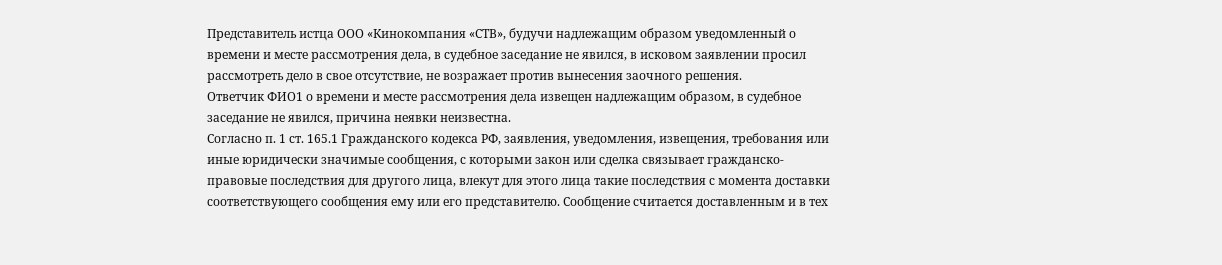Представитель истца ООО «Кинокомпания «СТВ», будучи надлежащим образом уведомленный о времени и месте рассмотрения дела, в судебное заседание не явился, в исковом заявлении просил рассмотреть дело в свое отсутствие, не возражает против вынесения заочного решения.
Ответчик ФИО1 о времени и месте рассмотрения дела извещен надлежащим образом, в судебное заседание не явился, причина неявки неизвестна.
Согласно п. 1 ст. 165.1 Гражданского кодекса РФ, заявления, уведомления, извещения, требования или иные юридически значимые сообщения, с которыми закон или сделка связывает гражданско-правовые последствия для другого лица, влекут для этого лица такие последствия с момента доставки соответствующего сообщения ему или его представителю. Сообщение считается доставленным и в тех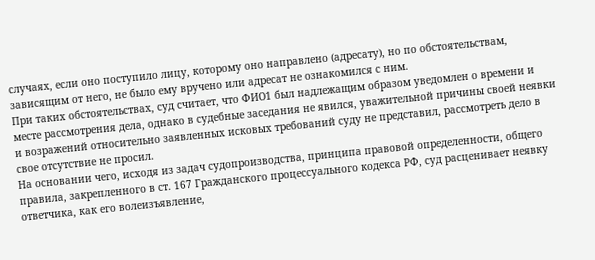случаях, если оно поступило лицу, которому оно направлено (адресату), но по обстоятельствам, зависящим от него, не было ему вручено или адресат не ознакомился с ним.
При таких обстоятельствах, суд считает, что ФИО1 был надлежащим образом уведомлен о времени и месте рассмотрения дела, однако в судебные заседания не явился, уважительной причины своей неявки и возражений относительно заявленных исковых требований суду не представил, рассмотреть дело в свое отсутствие не просил.
На основании чего, исходя из задач судопроизводства, принципа правовой определенности, общего правила, закрепленного в ст. 167 Гражданского процессуального кодекса РФ, суд расценивает неявку ответчика, как его волеизъявление,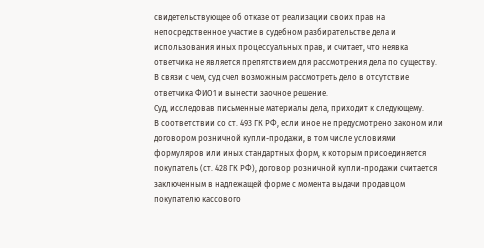свидетельствующее об отказе от реализации своих прав на непосредственное участие в судебном разбирательстве дела и использования иных процессуальных прав, и считает, что неявка ответчика не является препятствием для рассмотрения дела по существу.
В связи с чем, суд счел возможным рассмотреть дело в отсутствие ответчика ФИО1 и вынести заочное решение.
Суд, исследовав письменные материалы дела, приходит к следующему.
В соответствии со ст. 493 ГК РФ, если иное не предусмотрено законом или договором розничной купли-продажи, в том числе условиями формуляров или иных стандартных форм, к которым присоединяется покупатель (ст. 428 ГК РФ), договор розничной купли-продажи считается заключенным в надлежащей форме с момента выдачи продавцом покупателю кассового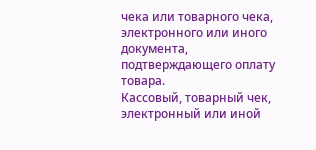чека или товарного чека, электронного или иного документа, подтверждающего оплату товара.
Кассовый, товарный чек, электронный или иной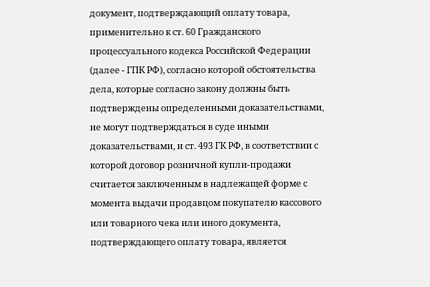документ, подтверждающий оплату товара, применительно к ст. 60 Гражданского процессуального кодекса Российской Федерации (далее - ГПК РФ), согласно которой обстоятельства дела, которые согласно закону должны быть подтверждены определенными доказательствами, не могут подтверждаться в суде иными доказательствами, и ст. 493 ГК РФ, в соответствии с которой договор розничной купли-продажи считается заключенным в надлежащей форме с момента выдачи продавцом покупателю кассового или товарного чека или иного документа, подтверждающего оплату товара, является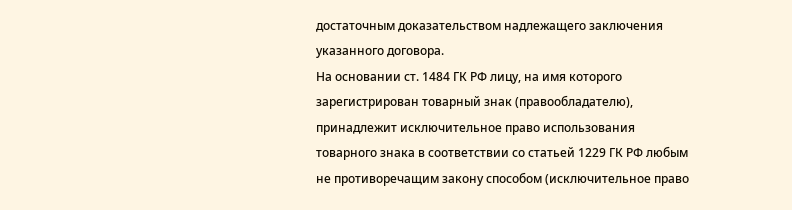достаточным доказательством надлежащего заключения указанного договора.
На основании ст. 1484 ГК РФ лицу, на имя которого зарегистрирован товарный знак (правообладателю), принадлежит исключительное право использования товарного знака в соответствии со статьей 1229 ГК РФ любым не противоречащим закону способом (исключительное право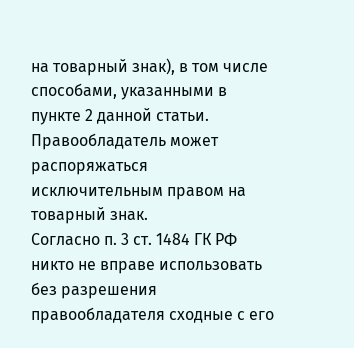на товарный знак), в том числе способами, указанными в пункте 2 данной статьи. Правообладатель может распоряжаться исключительным правом на товарный знак.
Согласно п. 3 ст. 1484 ГК РФ никто не вправе использовать без разрешения правообладателя сходные с его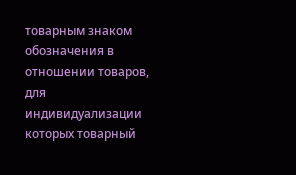товарным знаком обозначения в отношении товаров, для индивидуализации которых товарный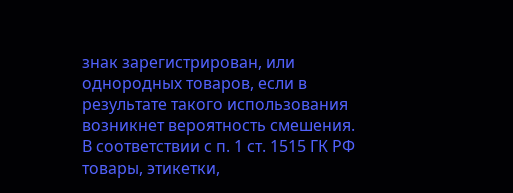знак зарегистрирован, или однородных товаров, если в результате такого использования возникнет вероятность смешения.
В соответствии с п. 1 ст. 1515 ГК РФ товары, этикетки,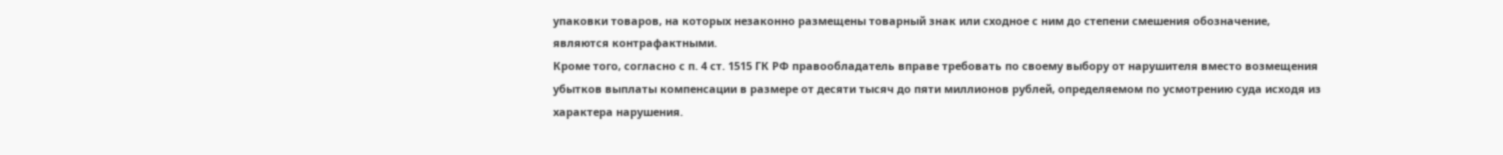упаковки товаров, на которых незаконно размещены товарный знак или сходное с ним до степени смешения обозначение, являются контрафактными.
Кроме того, согласно с п. 4 ст. 1515 ГК РФ правообладатель вправе требовать по своему выбору от нарушителя вместо возмещения убытков выплаты компенсации в размере от десяти тысяч до пяти миллионов рублей, определяемом по усмотрению суда исходя из характера нарушения.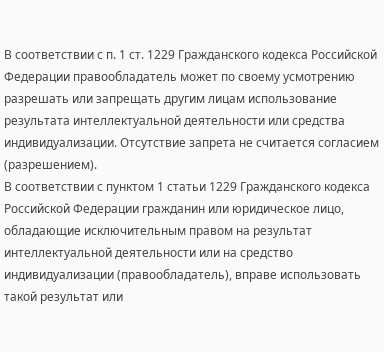В соответствии с п. 1 ст. 1229 Гражданского кодекса Российской Федерации правообладатель может по своему усмотрению разрешать или запрещать другим лицам использование результата интеллектуальной деятельности или средства индивидуализации. Отсутствие запрета не считается согласием (разрешением).
В соответствии с пунктом 1 статьи 1229 Гражданского кодекса Российской Федерации гражданин или юридическое лицо, обладающие исключительным правом на результат интеллектуальной деятельности или на средство индивидуализации (правообладатель), вправе использовать такой результат или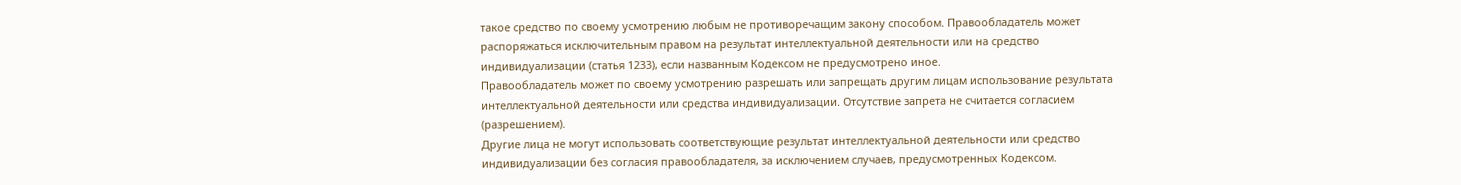такое средство по своему усмотрению любым не противоречащим закону способом. Правообладатель может распоряжаться исключительным правом на результат интеллектуальной деятельности или на средство индивидуализации (статья 1233), если названным Кодексом не предусмотрено иное.
Правообладатель может по своему усмотрению разрешать или запрещать другим лицам использование результата интеллектуальной деятельности или средства индивидуализации. Отсутствие запрета не считается согласием (разрешением).
Другие лица не могут использовать соответствующие результат интеллектуальной деятельности или средство индивидуализации без согласия правообладателя, за исключением случаев, предусмотренных Кодексом.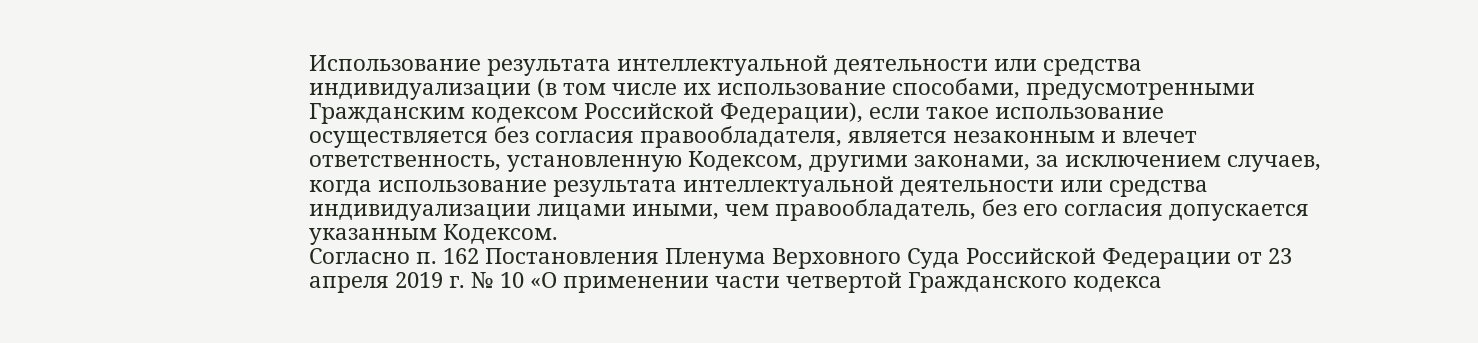Использование результата интеллектуальной деятельности или средства индивидуализации (в том числе их использование способами, предусмотренными Гражданским кодексом Российской Федерации), если такое использование осуществляется без согласия правообладателя, является незаконным и влечет ответственность, установленную Кодексом, другими законами, за исключением случаев, когда использование результата интеллектуальной деятельности или средства индивидуализации лицами иными, чем правообладатель, без его согласия допускается указанным Кодексом.
Согласно п. 162 Постановления Пленума Верховного Суда Российской Федерации от 23 апреля 2019 г. № 10 «О применении части четвертой Гражданского кодекса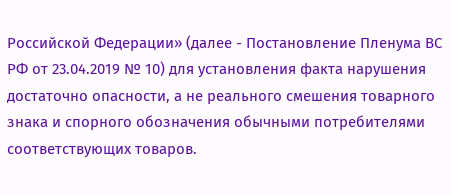Российской Федерации» (далее - Постановление Пленума ВС РФ от 23.04.2019 № 10) для установления факта нарушения достаточно опасности, а не реального смешения товарного знака и спорного обозначения обычными потребителями соответствующих товаров.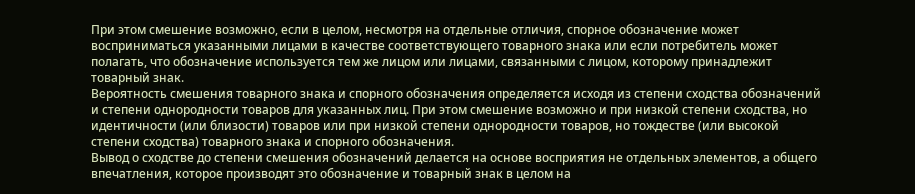При этом смешение возможно, если в целом, несмотря на отдельные отличия, спорное обозначение может восприниматься указанными лицами в качестве соответствующего товарного знака или если потребитель может полагать, что обозначение используется тем же лицом или лицами, связанными с лицом, которому принадлежит товарный знак.
Вероятность смешения товарного знака и спорного обозначения определяется исходя из степени сходства обозначений и степени однородности товаров для указанных лиц. При этом смешение возможно и при низкой степени сходства, но идентичности (или близости) товаров или при низкой степени однородности товаров, но тождестве (или высокой степени сходства) товарного знака и спорного обозначения.
Вывод о сходстве до степени смешения обозначений делается на основе восприятия не отдельных элементов, а общего впечатления, которое производят это обозначение и товарный знак в целом на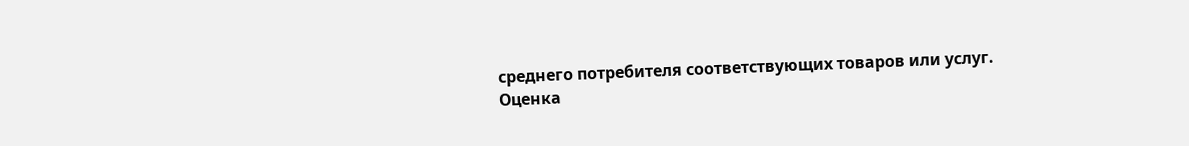среднего потребителя соответствующих товаров или услуг.
Оценка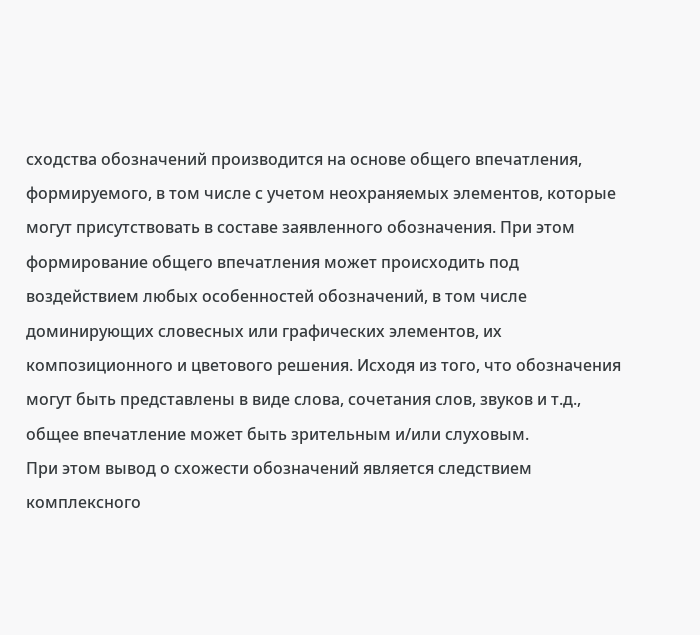сходства обозначений производится на основе общего впечатления, формируемого, в том числе с учетом неохраняемых элементов, которые могут присутствовать в составе заявленного обозначения. При этом формирование общего впечатления может происходить под воздействием любых особенностей обозначений, в том числе доминирующих словесных или графических элементов, их композиционного и цветового решения. Исходя из того, что обозначения могут быть представлены в виде слова, сочетания слов, звуков и т.д., общее впечатление может быть зрительным и/или слуховым.
При этом вывод о схожести обозначений является следствием комплексного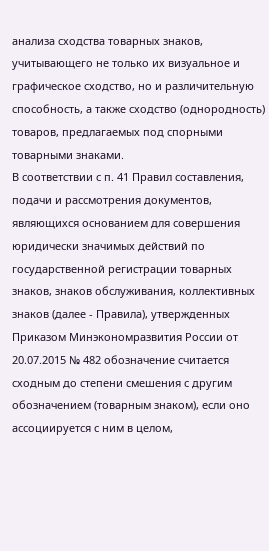анализа сходства товарных знаков, учитывающего не только их визуальное и графическое сходство, но и различительную способность, а также сходство (однородность) товаров, предлагаемых под спорными товарными знаками.
В соответствии с п. 41 Правил составления, подачи и рассмотрения документов, являющихся основанием для совершения юридически значимых действий по государственной регистрации товарных знаков, знаков обслуживания, коллективных знаков (далее - Правила), утвержденных Приказом Минэкономразвития России от 20.07.2015 № 482 обозначение считается сходным до степени смешения с другим обозначением (товарным знаком), если оно ассоциируется с ним в целом,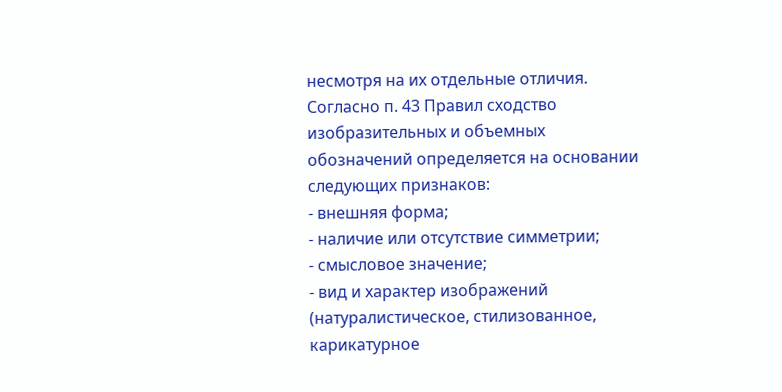несмотря на их отдельные отличия.
Согласно п. 43 Правил сходство изобразительных и объемных обозначений определяется на основании следующих признаков:
- внешняя форма;
- наличие или отсутствие симметрии;
- смысловое значение;
- вид и характер изображений (натуралистическое, стилизованное, карикатурное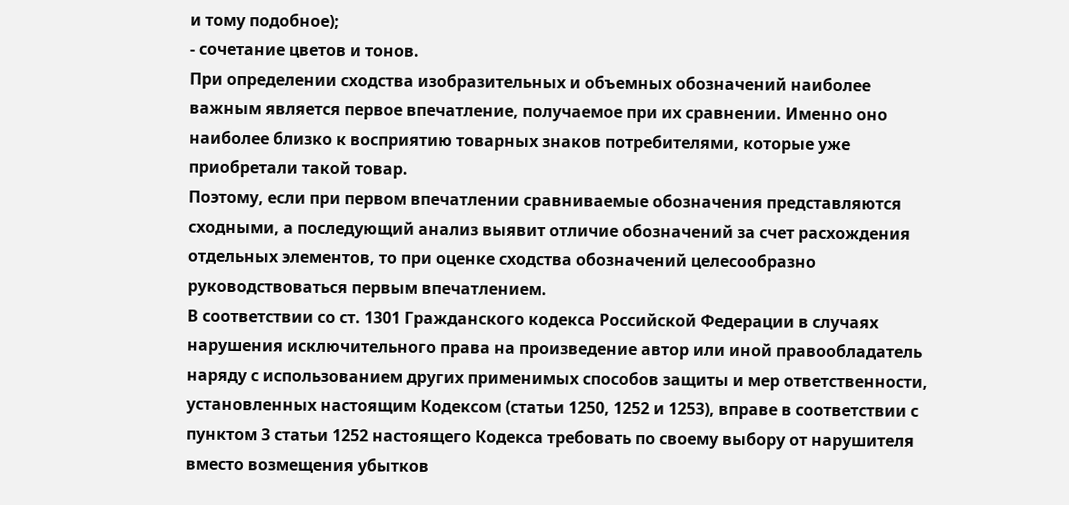и тому подобное);
- сочетание цветов и тонов.
При определении сходства изобразительных и объемных обозначений наиболее важным является первое впечатление, получаемое при их сравнении. Именно оно наиболее близко к восприятию товарных знаков потребителями, которые уже приобретали такой товар.
Поэтому, если при первом впечатлении сравниваемые обозначения представляются сходными, а последующий анализ выявит отличие обозначений за счет расхождения отдельных элементов, то при оценке сходства обозначений целесообразно руководствоваться первым впечатлением.
В соответствии со ст. 1301 Гражданского кодекса Российской Федерации в случаях нарушения исключительного права на произведение автор или иной правообладатель наряду с использованием других применимых способов защиты и мер ответственности, установленных настоящим Кодексом (статьи 1250, 1252 и 1253), вправе в соответствии с пунктом 3 статьи 1252 настоящего Кодекса требовать по своему выбору от нарушителя вместо возмещения убытков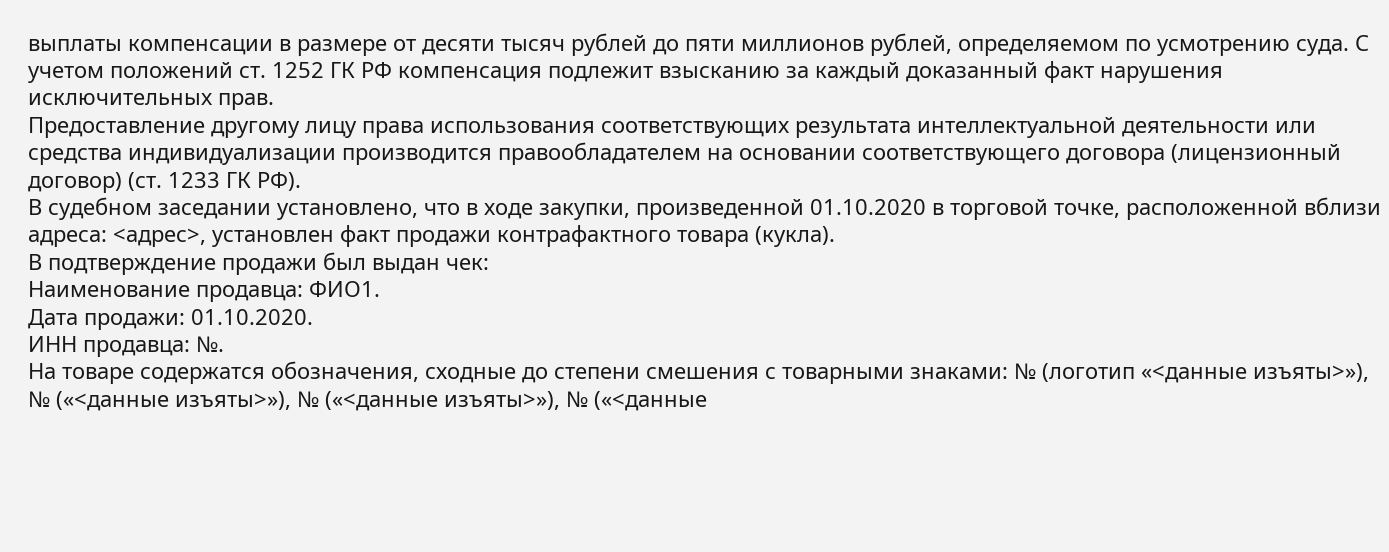выплаты компенсации в размере от десяти тысяч рублей до пяти миллионов рублей, определяемом по усмотрению суда. С учетом положений ст. 1252 ГК РФ компенсация подлежит взысканию за каждый доказанный факт нарушения исключительных прав.
Предоставление другому лицу права использования соответствующих результата интеллектуальной деятельности или средства индивидуализации производится правообладателем на основании соответствующего договора (лицензионный договор) (ст. 1233 ГК РФ).
В судебном заседании установлено, что в ходе закупки, произведенной 01.10.2020 в торговой точке, расположенной вблизи адреса: <адрес>, установлен факт продажи контрафактного товара (кукла).
В подтверждение продажи был выдан чек:
Наименование продавца: ФИО1.
Дата продажи: 01.10.2020.
ИНН продавца: №.
На товаре содержатся обозначения, сходные до степени смешения с товарными знаками: № (логотип «<данные изъяты>»), № («<данные изъяты>»), № («<данные изъяты>»), № («<данные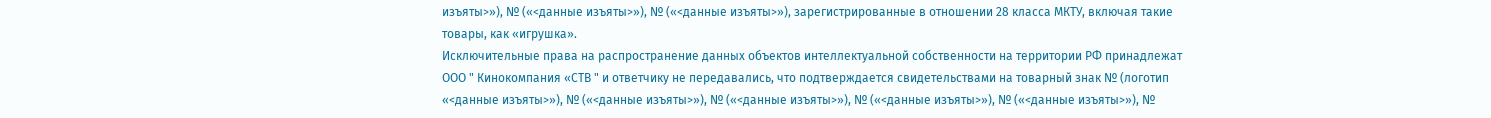изъяты>»), № («<данные изъяты>»), № («<данные изъяты>»), зарегистрированные в отношении 28 класса МКТУ, включая такие товары, как «игрушка».
Исключительные права на распространение данных объектов интеллектуальной собственности на территории РФ принадлежат ООО " Кинокомпания «СТВ " и ответчику не передавались, что подтверждается свидетельствами на товарный знак № (логотип «<данные изъяты>»), № («<данные изъяты>»), № («<данные изъяты>»), № («<данные изъяты>»), № («<данные изъяты>»), №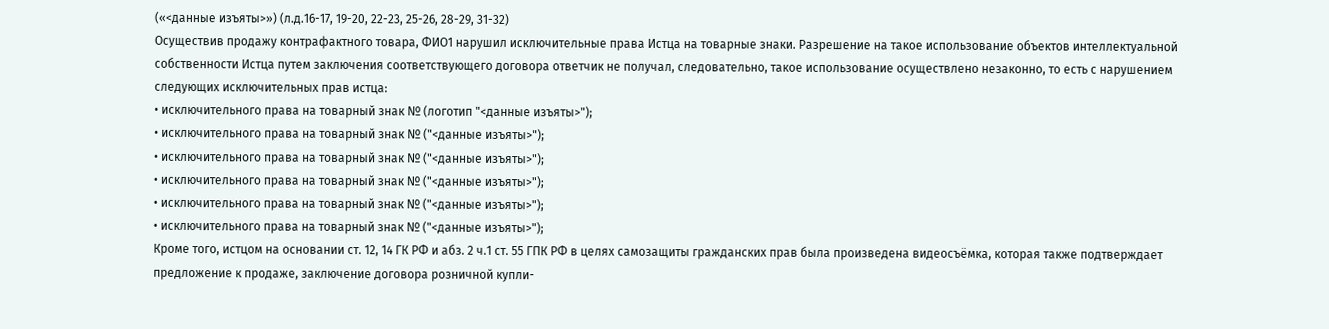(«<данные изъяты>») (л.д.16-17, 19-20, 22-23, 25-26, 28-29, 31-32)
Осуществив продажу контрафактного товара, ФИО1 нарушил исключительные права Истца на товарные знаки. Разрешение на такое использование объектов интеллектуальной собственности Истца путем заключения соответствующего договора ответчик не получал, следовательно, такое использование осуществлено незаконно, то есть с нарушением следующих исключительных прав истца:
• исключительного права на товарный знак № (логотип "<данные изъяты>");
• исключительного права на товарный знак № ("<данные изъяты>");
• исключительного права на товарный знак № ("<данные изъяты>");
• исключительного права на товарный знак № ("<данные изъяты>");
• исключительного права на товарный знак № ("<данные изъяты>");
• исключительного права на товарный знак № ("<данные изъяты>");
Кроме того, истцом на основании ст. 12, 14 ГК РФ и абз. 2 ч.1 ст. 55 ГПК РФ в целях самозащиты гражданских прав была произведена видеосъёмка, которая также подтверждает предложение к продаже, заключение договора розничной купли-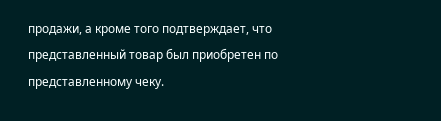продажи, а кроме того подтверждает, что представленный товар был приобретен по представленному чеку.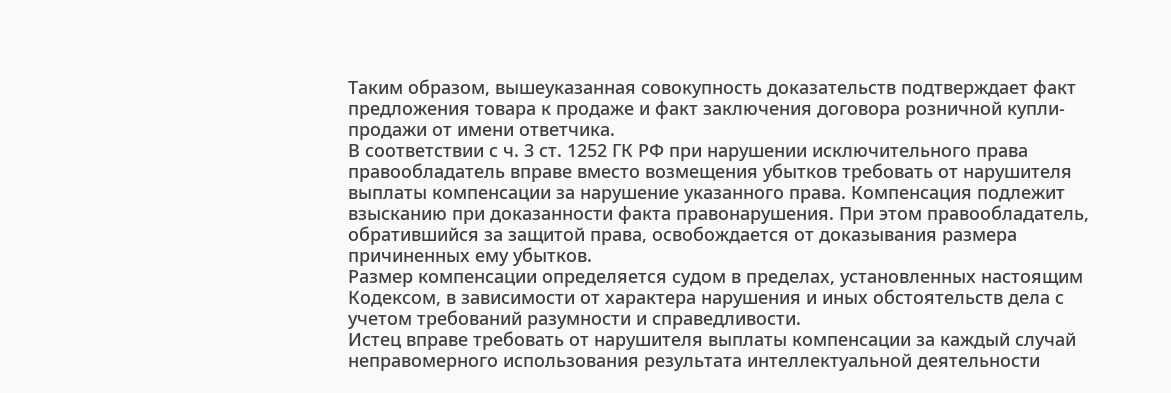Таким образом, вышеуказанная совокупность доказательств подтверждает факт предложения товара к продаже и факт заключения договора розничной купли-продажи от имени ответчика.
В соответствии с ч. 3 ст. 1252 ГК РФ при нарушении исключительного права правообладатель вправе вместо возмещения убытков требовать от нарушителя выплаты компенсации за нарушение указанного права. Компенсация подлежит взысканию при доказанности факта правонарушения. При этом правообладатель, обратившийся за защитой права, освобождается от доказывания размера причиненных ему убытков.
Размер компенсации определяется судом в пределах, установленных настоящим Кодексом, в зависимости от характера нарушения и иных обстоятельств дела с учетом требований разумности и справедливости.
Истец вправе требовать от нарушителя выплаты компенсации за каждый случай неправомерного использования результата интеллектуальной деятельности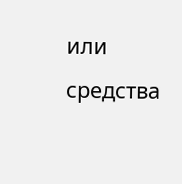или средства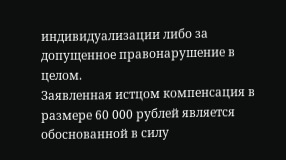индивидуализации либо за допущенное правонарушение в целом.
Заявленная истцом компенсация в размере 60 000 рублей является обоснованной в силу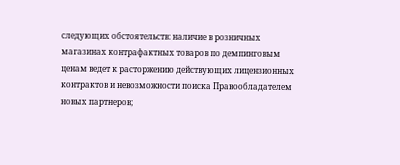следующих обстоятельств: наличие в розничных магазинах контрафактных товаров по демпинговым ценам ведет к расторжению действующих лицензионных контрактов и невозможности поиска Правообладателем новых партнеров;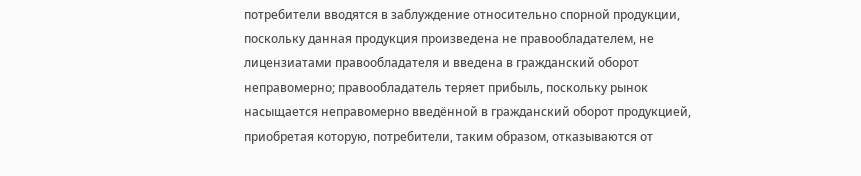потребители вводятся в заблуждение относительно спорной продукции, поскольку данная продукция произведена не правообладателем, не лицензиатами правообладателя и введена в гражданский оборот неправомерно; правообладатель теряет прибыль, поскольку рынок насыщается неправомерно введённой в гражданский оборот продукцией, приобретая которую, потребители, таким образом, отказываются от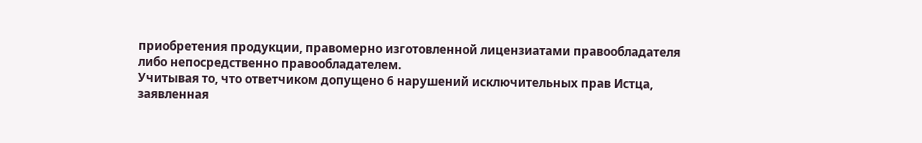приобретения продукции, правомерно изготовленной лицензиатами правообладателя либо непосредственно правообладателем.
Учитывая то, что ответчиком допущено 6 нарушений исключительных прав Истца, заявленная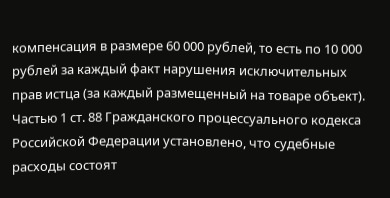компенсация в размере 60 000 рублей, то есть по 10 000 рублей за каждый факт нарушения исключительных прав истца (за каждый размещенный на товаре объект).
Частью 1 ст. 88 Гражданского процессуального кодекса Российской Федерации установлено, что судебные расходы состоят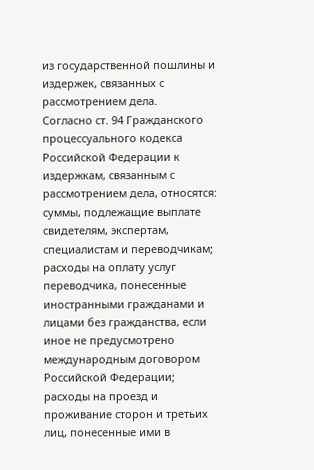из государственной пошлины и издержек, связанных с рассмотрением дела.
Согласно ст. 94 Гражданского процессуального кодекса Российской Федерации к издержкам, связанным с рассмотрением дела, относятся: суммы, подлежащие выплате свидетелям, экспертам, специалистам и переводчикам; расходы на оплату услуг переводчика, понесенные иностранными гражданами и лицами без гражданства, если иное не предусмотрено международным договором Российской Федерации; расходы на проезд и проживание сторон и третьих лиц, понесенные ими в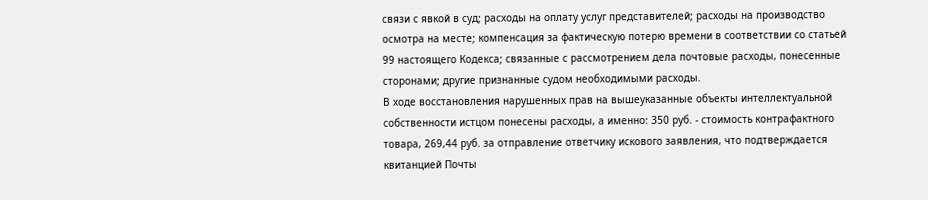связи с явкой в суд; расходы на оплату услуг представителей; расходы на производство осмотра на месте; компенсация за фактическую потерю времени в соответствии со статьей 99 настоящего Кодекса; связанные с рассмотрением дела почтовые расходы, понесенные сторонами; другие признанные судом необходимыми расходы.
В ходе восстановления нарушенных прав на вышеуказанные объекты интеллектуальной собственности истцом понесены расходы, а именно: 350 руб. - стоимость контрафактного товара, 269,44 руб. за отправление ответчику искового заявления, что подтверждается квитанцией Почты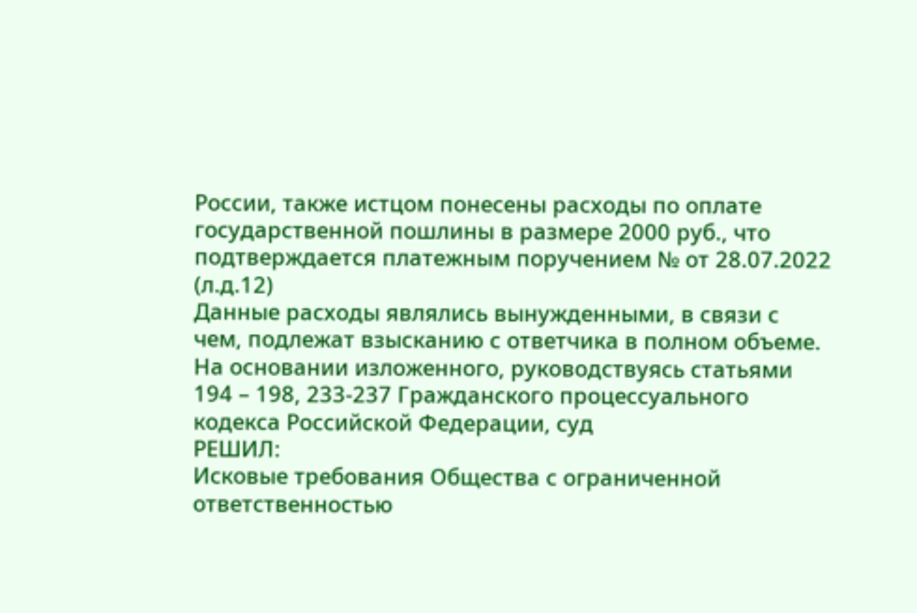России, также истцом понесены расходы по оплате государственной пошлины в размере 2000 руб., что подтверждается платежным поручением № от 28.07.2022 (л.д.12)
Данные расходы являлись вынужденными, в связи с чем, подлежат взысканию с ответчика в полном объеме.
На основании изложенного, руководствуясь статьями 194 – 198, 233-237 Гражданского процессуального кодекса Российской Федерации, суд
РЕШИЛ:
Исковые требования Общества с ограниченной ответственностью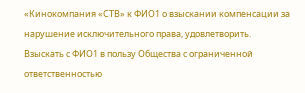«Кинокомпания «СТВ» к ФИО1 о взыскании компенсации за нарушение исключительного права, удовлетворить.
Взыскать с ФИО1 в пользу Общества с ограниченной ответственностью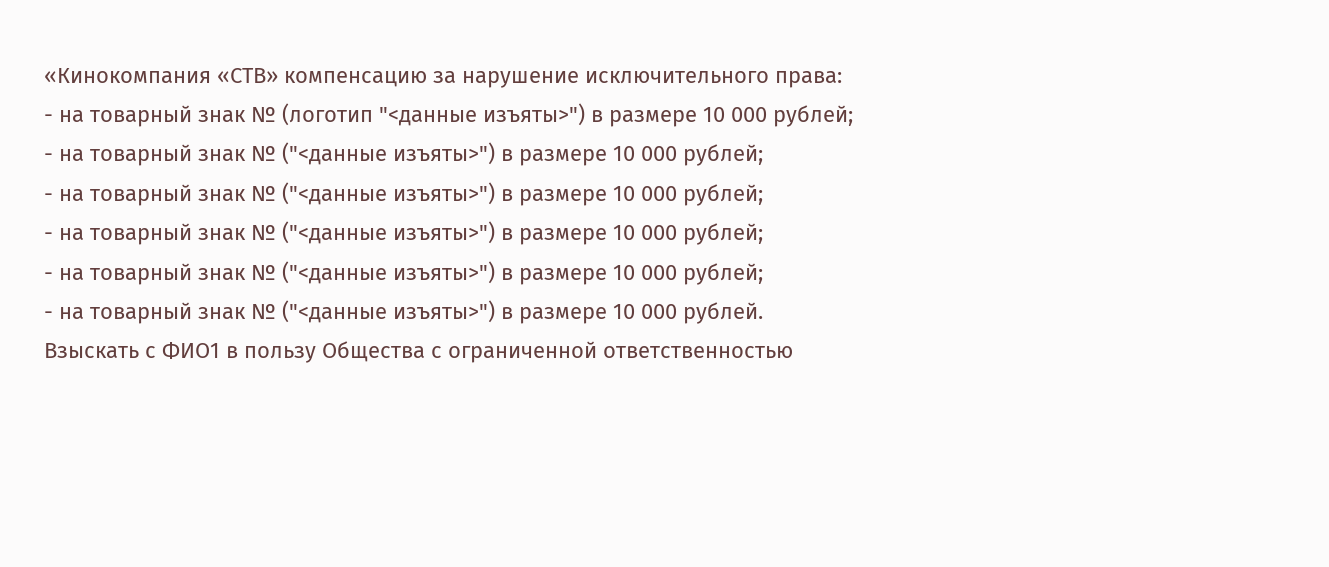«Кинокомпания «СТВ» компенсацию за нарушение исключительного права:
- на товарный знак № (логотип "<данные изъяты>") в размере 10 000 рублей;
- на товарный знак № ("<данные изъяты>") в размере 10 000 рублей;
- на товарный знак № ("<данные изъяты>") в размере 10 000 рублей;
- на товарный знак № ("<данные изъяты>") в размере 10 000 рублей;
- на товарный знак № ("<данные изъяты>") в размере 10 000 рублей;
- на товарный знак № ("<данные изъяты>") в размере 10 000 рублей.
Взыскать с ФИО1 в пользу Общества с ограниченной ответственностью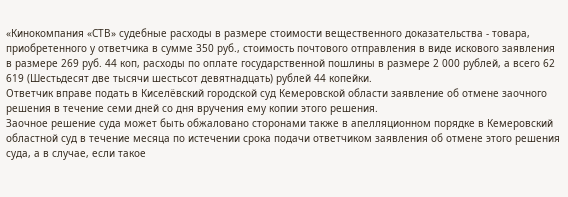«Кинокомпания «СТВ» судебные расходы в размере стоимости вещественного доказательства - товара, приобретенного у ответчика в сумме 350 руб., стоимость почтового отправления в виде искового заявления в размере 269 руб. 44 коп, расходы по оплате государственной пошлины в размере 2 000 рублей, а всего 62 619 (Шестьдесят две тысячи шестьсот девятнадцать) рублей 44 копейки.
Ответчик вправе подать в Киселёвский городской суд Кемеровской области заявление об отмене заочного решения в течение семи дней со дня вручения ему копии этого решения.
Заочное решение суда может быть обжаловано сторонами также в апелляционном порядке в Кемеровский областной суд в течение месяца по истечении срока подачи ответчиком заявления об отмене этого решения суда, а в случае, если такое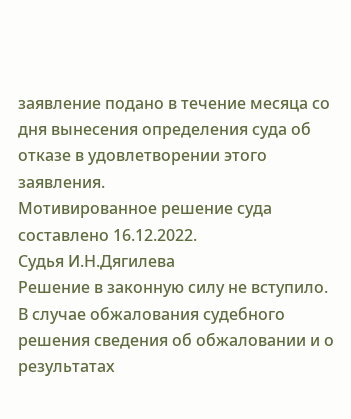заявление подано в течение месяца со дня вынесения определения суда об отказе в удовлетворении этого заявления.
Мотивированное решение суда составлено 16.12.2022.
Судья И.Н.Дягилева
Решение в законную силу не вступило.
В случае обжалования судебного решения сведения об обжаловании и о результатах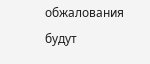обжалования будут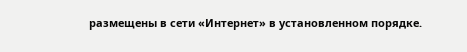размещены в сети «Интернет» в установленном порядке.